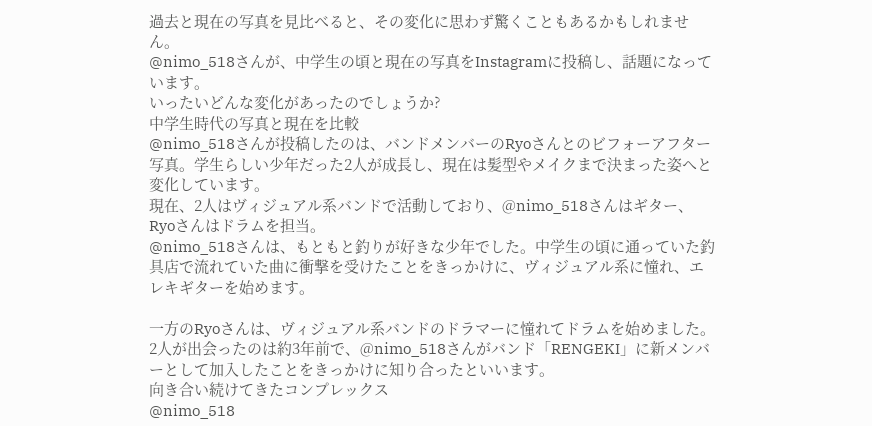過去と現在の写真を見比べると、その変化に思わず驚くこともあるかもしれません。
@nimo_518さんが、中学生の頃と現在の写真をInstagramに投稿し、話題になっています。
いったいどんな変化があったのでしょうか?
中学生時代の写真と現在を比較
@nimo_518さんが投稿したのは、バンドメンバーのRyoさんとのビフォーアフター写真。学生らしい少年だった2人が成長し、現在は髪型やメイクまで決まった姿へと変化しています。
現在、2人はヴィジュアル系バンドで活動しており、@nimo_518さんはギター、Ryoさんはドラムを担当。
@nimo_518さんは、もともと釣りが好きな少年でした。中学生の頃に通っていた釣具店で流れていた曲に衝撃を受けたことをきっかけに、ヴィジュアル系に憧れ、エレキギターを始めます。

一方のRyoさんは、ヴィジュアル系バンドのドラマーに憧れてドラムを始めました。2人が出会ったのは約3年前で、@nimo_518さんがバンド「RENGEKI」に新メンバーとして加入したことをきっかけに知り合ったといいます。
向き合い続けてきたコンプレックス
@nimo_518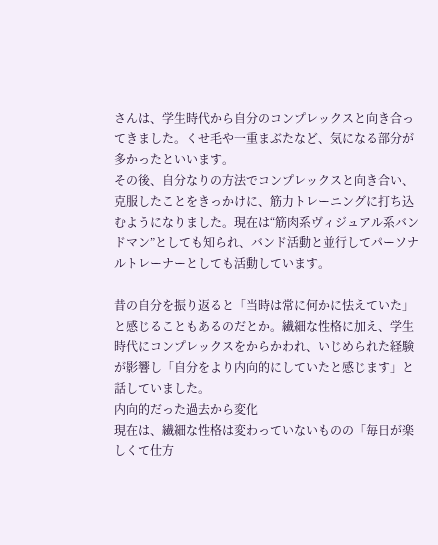さんは、学生時代から自分のコンプレックスと向き合ってきました。くせ毛や一重まぶたなど、気になる部分が多かったといいます。
その後、自分なりの方法でコンプレックスと向き合い、克服したことをきっかけに、筋力トレーニングに打ち込むようになりました。現在は“筋肉系ヴィジュアル系バンドマン”としても知られ、バンド活動と並行してパーソナルトレーナーとしても活動しています。

昔の自分を振り返ると「当時は常に何かに怯えていた」と感じることもあるのだとか。繊細な性格に加え、学生時代にコンプレックスをからかわれ、いじめられた経験が影響し「自分をより内向的にしていたと感じます」と話していました。
内向的だった過去から変化
現在は、繊細な性格は変わっていないものの「毎日が楽しくて仕方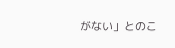がない」とのこ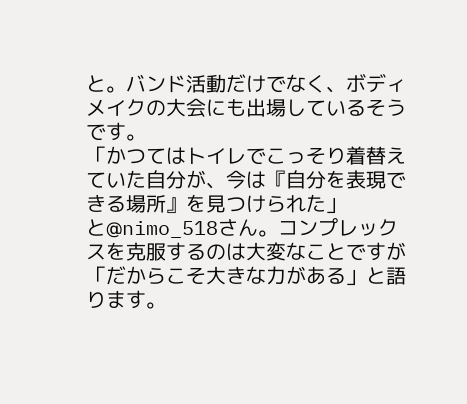と。バンド活動だけでなく、ボディメイクの大会にも出場しているそうです。
「かつてはトイレでこっそり着替えていた自分が、今は『自分を表現できる場所』を見つけられた」と@nimo_518さん。コンプレックスを克服するのは大変なことですが「だからこそ大きな力がある」と語ります。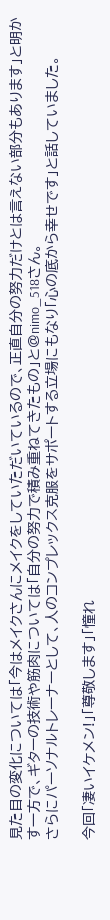見た目の変化については「今はメイクさんにメイクをしていただいているので、正直自分の努力だけとは言えない部分もあります」と明かす一方で、ギターの技術や筋肉については「自分の努力で積み重ねてきたもの」と@nimo_518さん。
さらにパーソナルトレーナーとして、人のコンプレックス克服をサポートする立場にもなり「心の底から幸せです」と話していました。

今回「凄いイケメン!」「尊敬します」「憧れ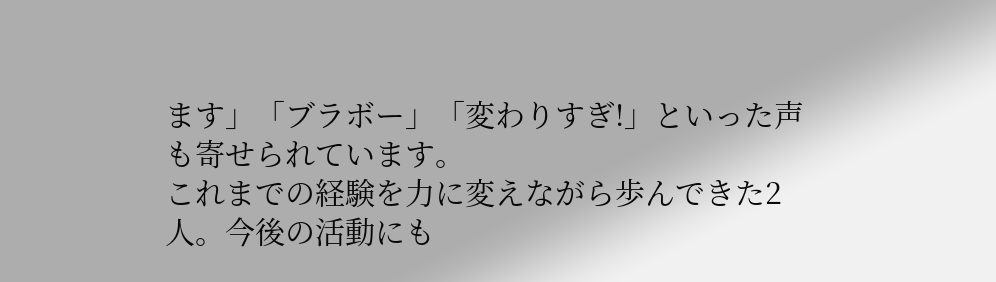ます」「ブラボー」「変わりすぎ!」といった声も寄せられています。
これまでの経験を力に変えながら歩んできた2人。今後の活動にも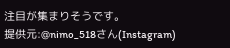注目が集まりそうです。
提供元:@nimo_518さん(Instagram)